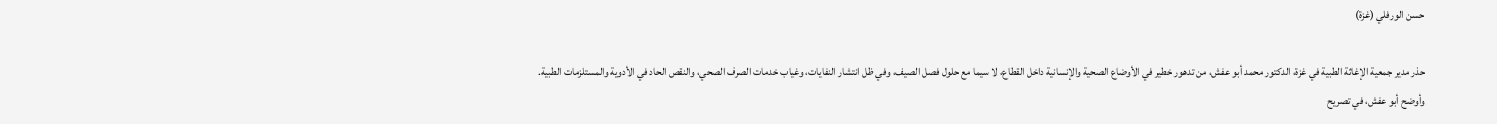حسن الورفلي (غزة)

حذر مدير جمعية الإغاثة الطبية في غزة، الدكتور محمد أبو عفش، من تدهور خطير في الأوضاع الصحية والإنسانية داخل القطاع، لا سيما مع حلول فصل الصيف، وفي ظل انتشار النفايات، وغياب خدمات الصرف الصحي، والنقص الحاد في الأدوية والمستلزمات الطبية.
وأوضح أبو عفش، في تصريح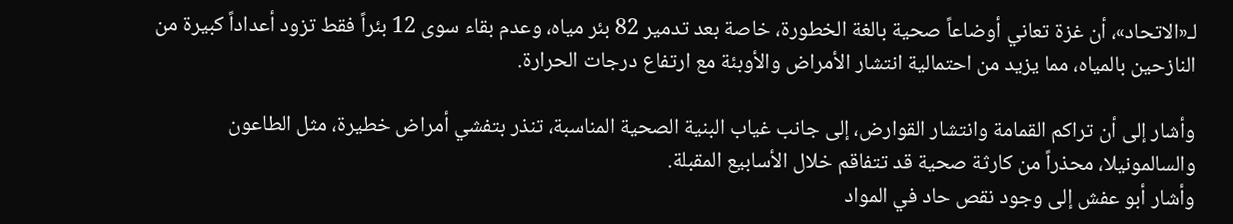لـ«الاتحاد»، أن غزة تعاني أوضاعاً صحية بالغة الخطورة، خاصة بعد تدمير 82 بئر مياه، وعدم بقاء سوى 12 بئراً فقط تزود أعداداً كبيرة من النازحين بالمياه، مما يزيد من احتمالية انتشار الأمراض والأوبئة مع ارتفاع درجات الحرارة.

وأشار إلى أن تراكم القمامة وانتشار القوارض، إلى جانب غياب البنية الصحية المناسبة، تنذر بتفشي أمراض خطيرة، مثل الطاعون والسالمونيلا، محذراً من كارثة صحية قد تتفاقم خلال الأسابيع المقبلة.
وأشار أبو عفش إلى وجود نقص حاد في المواد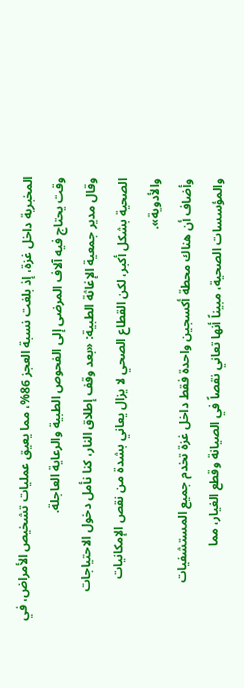المخبرية داخل غزة، إذ بلغت نسبة العجز 86%، مما يعيق عمليات تشخيص الأمراض، في وقت يحتاج فيه آلاف المرضى إلى الفحوص الطبية والرعاية العاجلة.
وقال مدير جمعية الإغاثة الطبية: «بعد وقف إطلاق النار، كنا نأمل دخول الاحتياجات الصحية بشكل أكبر، لكن القطاع الصحي لا يزال يعاني بشدة من نقص الإمكانيات والأدوية».
وأضاف أن هناك محطة أكسجين واحدة فقط داخل غزة تخدم جميع المستشفيات والمؤسسات الصحية، مبيناً أنها تعاني نقصاً في الصيانة وقطع الغيار، مما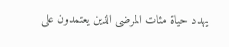يهدد حياة مئات المرضى الذين يعتمدون على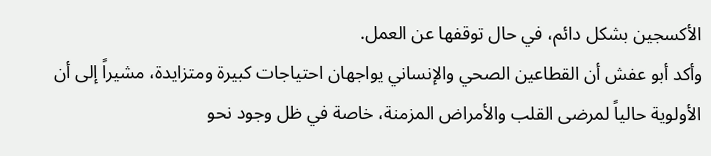الأكسجين بشكل دائم، في حال توقفها عن العمل.
وأكد أبو عفش أن القطاعين الصحي والإنساني يواجهان احتياجات كبيرة ومتزايدة، مشيراً إلى أن الأولوية حالياً لمرضى القلب والأمراض المزمنة، خاصة في ظل وجود نحو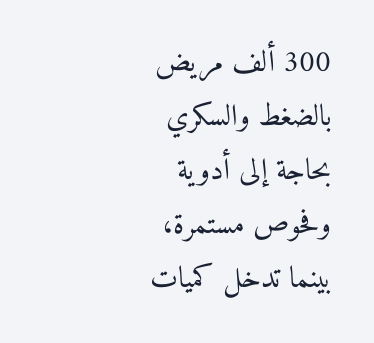300 ألف مريض بالضغط والسكري بحاجة إلى أدوية وفحوص مستمرة، بينما تدخل كميات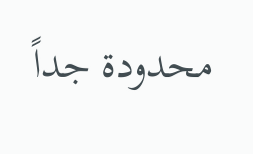محدودة جداً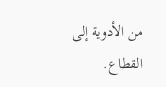من الأدوية إلى القطاع.